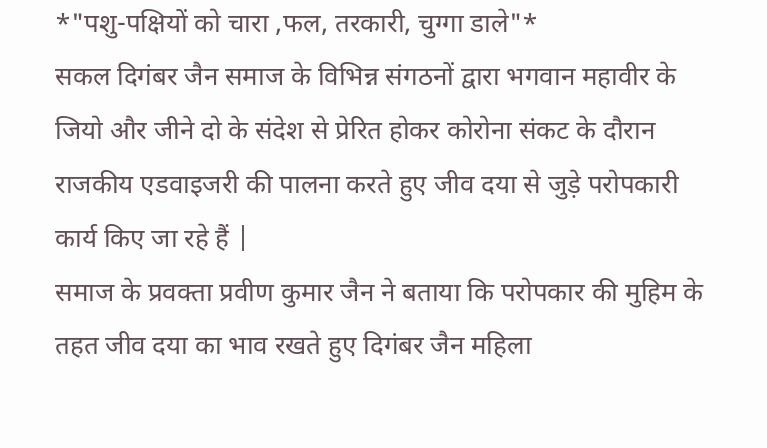*"पशु-पक्षियों को चारा ,फल, तरकारी, चुग्गा डाले"*
सकल दिगंबर जैन समाज के विभिन्न संगठनों द्वारा भगवान महावीर के जियो और जीने दो के संदेश से प्रेरित होकर कोरोना संकट के दौरान राजकीय एडवाइजरी की पालना करते हुए जीव दया से जुड़े परोपकारी कार्य किए जा रहे हैं |
समाज के प्रवक्ता प्रवीण कुमार जैन ने बताया कि परोपकार की मुहिम के तहत जीव दया का भाव रखते हुए दिगंबर जैन महिला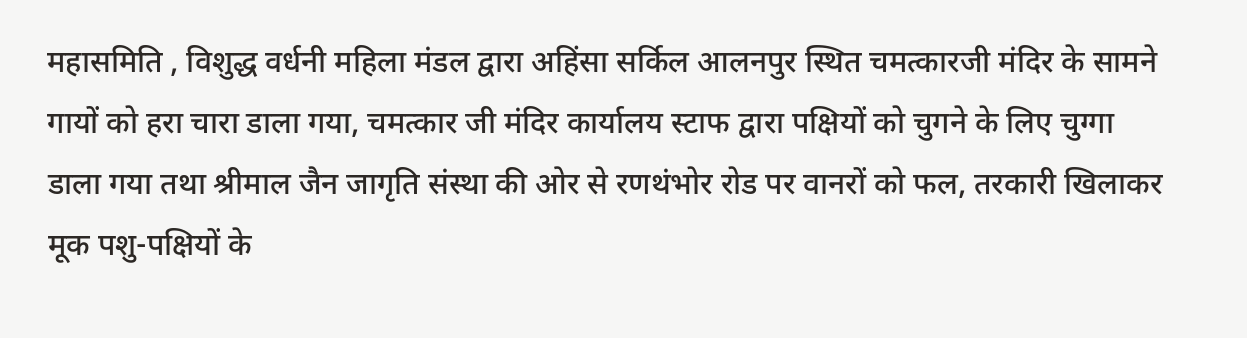महासमिति , विशुद्ध वर्धनी महिला मंडल द्वारा अहिंसा सर्किल आलनपुर स्थित चमत्कारजी मंदिर के सामने गायों को हरा चारा डाला गया, चमत्कार जी मंदिर कार्यालय स्टाफ द्वारा पक्षियों को चुगने के लिए चुग्गा डाला गया तथा श्रीमाल जैन जागृति संस्था की ओर से रणथंभोर रोड पर वानरों को फल, तरकारी खिलाकर मूक पशु-पक्षियों के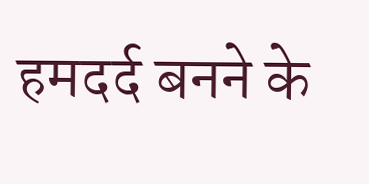हमदर्द बनने के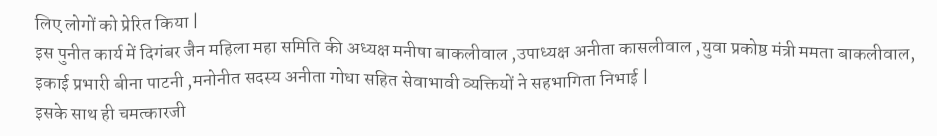लिए लोगों को प्रेरित किया |
इस पुनीत कार्य में दिगंबर जैन महिला महा समिति की अध्यक्ष मनीषा बाकलीवाल ,उपाध्यक्ष अनीता कासलीवाल ,युवा प्रकोष्ठ मंत्री ममता बाकलीवाल, इकाई प्रभारी बीना पाटनी ,मनोनीत सदस्य अनीता गोधा सहित सेवाभावी व्यक्तियों ने सहभागिता निभाई |
इसके साथ ही चमत्कारजी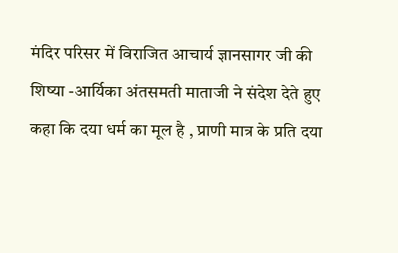मंदिर परिसर में विराजित आचार्य ज्ञानसागर जी की शिष्या -आर्यिका अंतसमती माताजी ने संदेश देते हुए कहा कि दया धर्म का मूल है , प्राणी मात्र के प्रति दया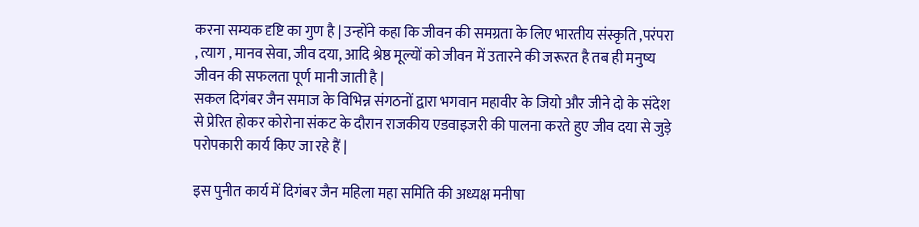करना सम्यक दृष्टि का गुण है | उन्होंने कहा कि जीवन की समग्रता के लिए भारतीय संस्कृति ,परंपरा , त्याग , मानव सेवा, जीव दया, आदि श्रेष्ठ मूल्यों को जीवन में उतारने की जरूरत है तब ही मनुष्य जीवन की सफलता पूर्ण मानी जाती है |
सकल दिगंबर जैन समाज के विभिन्न संगठनों द्वारा भगवान महावीर के जियो और जीने दो के संदेश से प्रेरित होकर कोरोना संकट के दौरान राजकीय एडवाइजरी की पालना करते हुए जीव दया से जुड़े परोपकारी कार्य किए जा रहे हैं |

इस पुनीत कार्य में दिगंबर जैन महिला महा समिति की अध्यक्ष मनीषा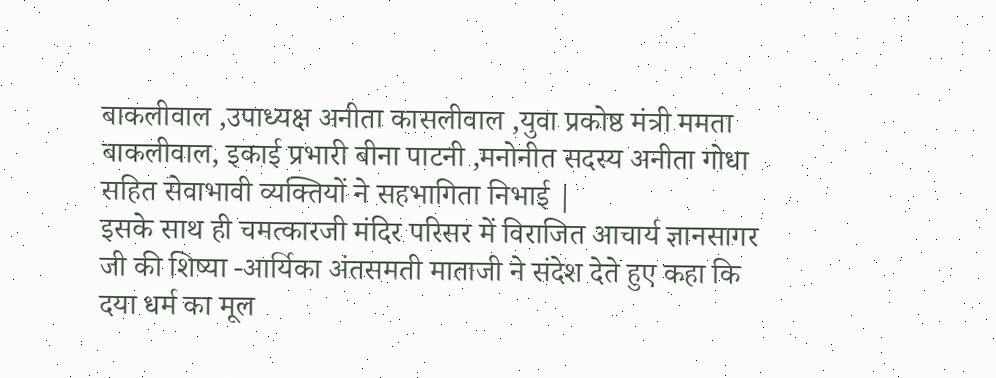बाकलीवाल ,उपाध्यक्ष अनीता कासलीवाल ,युवा प्रकोष्ठ मंत्री ममता बाकलीवाल, इकाई प्रभारी बीना पाटनी ,मनोनीत सदस्य अनीता गोधा सहित सेवाभावी व्यक्तियों ने सहभागिता निभाई |
इसके साथ ही चमत्कारजी मंदिर परिसर में विराजित आचार्य ज्ञानसागर जी की शिष्या -आर्यिका अंतसमती माताजी ने संदेश देते हुए कहा कि दया धर्म का मूल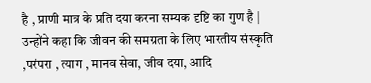है , प्राणी मात्र के प्रति दया करना सम्यक दृष्टि का गुण है | उन्होंने कहा कि जीवन की समग्रता के लिए भारतीय संस्कृति ,परंपरा , त्याग , मानव सेवा, जीव दया, आदि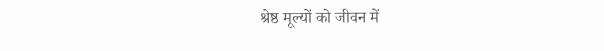श्रेष्ठ मूल्यों को जीवन में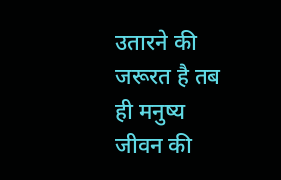उतारने की जरूरत है तब ही मनुष्य जीवन की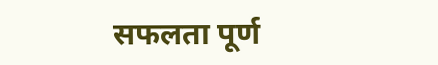सफलता पूर्ण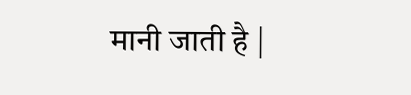मानी जाती है |